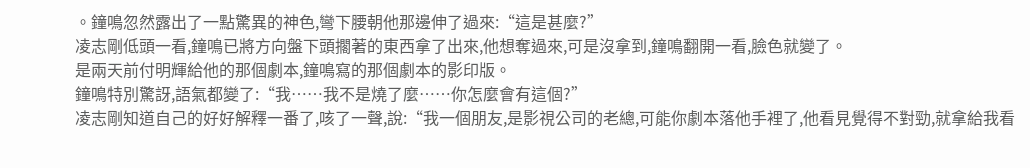。鐘鳴忽然露出了一點驚異的神色,彎下腰朝他那邊伸了過來:“這是甚麼?”
凌志剛低頭一看,鐘鳴已將方向盤下頭擱著的東西拿了出來,他想奪過來,可是沒拿到,鐘鳴翻開一看,臉色就變了。
是兩天前付明輝給他的那個劇本,鐘鳴寫的那個劇本的影印版。
鐘鳴特別驚訝,語氣都變了:“我……我不是燒了麼……你怎麼會有這個?”
凌志剛知道自己的好好解釋一番了,咳了一聲,說:“我一個朋友,是影視公司的老總,可能你劇本落他手裡了,他看見覺得不對勁,就拿給我看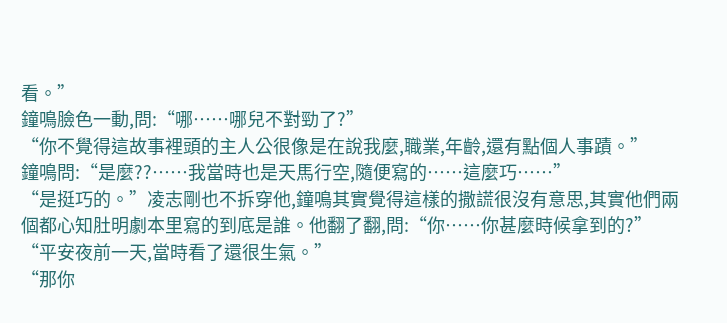看。”
鐘鳴臉色一動,問:“哪……哪兒不對勁了?”
“你不覺得這故事裡頭的主人公很像是在說我麼,職業,年齡,還有點個人事蹟。”
鐘鳴問:“是麼??……我當時也是天馬行空,隨便寫的……這麼巧……”
“是挺巧的。”凌志剛也不拆穿他,鐘鳴其實覺得這樣的撒謊很沒有意思,其實他們兩個都心知肚明劇本里寫的到底是誰。他翻了翻,問:“你……你甚麼時候拿到的?”
“平安夜前一天,當時看了還很生氣。”
“那你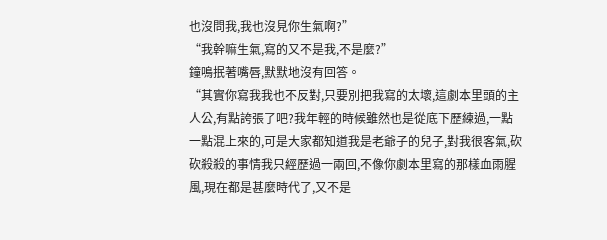也沒問我,我也沒見你生氣啊?”
“我幹嘛生氣,寫的又不是我,不是麼?”
鐘鳴抿著嘴唇,默默地沒有回答。
“其實你寫我我也不反對,只要別把我寫的太壞,這劇本里頭的主人公,有點誇張了吧?我年輕的時候雖然也是從底下歷練過,一點一點混上來的,可是大家都知道我是老爺子的兒子,對我很客氣,砍砍殺殺的事情我只經歷過一兩回,不像你劇本里寫的那樣血雨腥風,現在都是甚麼時代了,又不是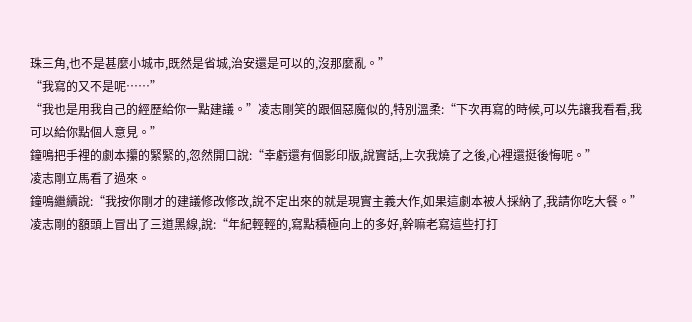珠三角,也不是甚麼小城市,既然是省城,治安還是可以的,沒那麼亂。”
“我寫的又不是呢……”
“我也是用我自己的經歷給你一點建議。”凌志剛笑的跟個惡魔似的,特別溫柔:“下次再寫的時候,可以先讓我看看,我可以給你點個人意見。”
鐘鳴把手裡的劇本攥的緊緊的,忽然開口說:“幸虧還有個影印版,說實話,上次我燒了之後,心裡還挺後悔呢。”
凌志剛立馬看了過來。
鐘鳴繼續說:“我按你剛才的建議修改修改,說不定出來的就是現實主義大作,如果這劇本被人採納了,我請你吃大餐。”
凌志剛的額頭上冒出了三道黑線,說:“年紀輕輕的,寫點積極向上的多好,幹嘛老寫這些打打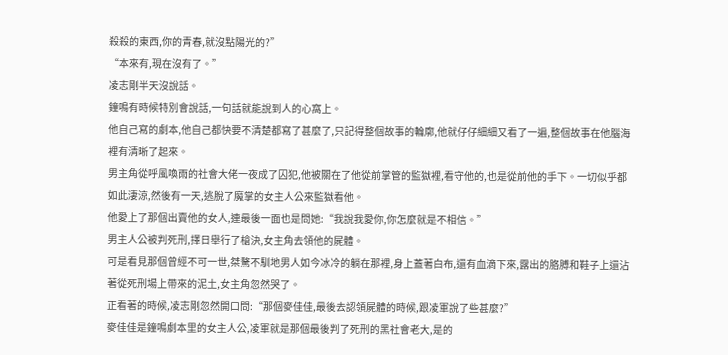殺殺的東西,你的青春,就沒點陽光的?”
“本來有,現在沒有了。”
凌志剛半天沒說話。
鐘鳴有時候特別會說話,一句話就能說到人的心窩上。
他自己寫的劇本,他自己都快要不清楚都寫了甚麼了,只記得整個故事的輪廓,他就仔仔細細又看了一遍,整個故事在他腦海裡有清晰了起來。
男主角從呼風喚雨的社會大佬一夜成了囚犯,他被關在了他從前掌管的監獄裡,看守他的,也是從前他的手下。一切似乎都如此淒涼,然後有一天,逃脫了魔掌的女主人公來監獄看他。
他愛上了那個出賣他的女人,連最後一面也是問她:“我說我愛你,你怎麼就是不相信。”
男主人公被判死刑,擇日舉行了槍決,女主角去領他的屍體。
可是看見那個曾經不可一世,桀驁不馴地男人如今冰冷的躺在那裡,身上蓋著白布,還有血滴下來,露出的胳膊和鞋子上還沾著從死刑場上帶來的泥土,女主角忽然哭了。
正看著的時候,凌志剛忽然開口問:“那個麥佳佳,最後去認領屍體的時候,跟凌軍說了些甚麼?”
麥佳佳是鐘鳴劇本里的女主人公,凌軍就是那個最後判了死刑的黑社會老大,是的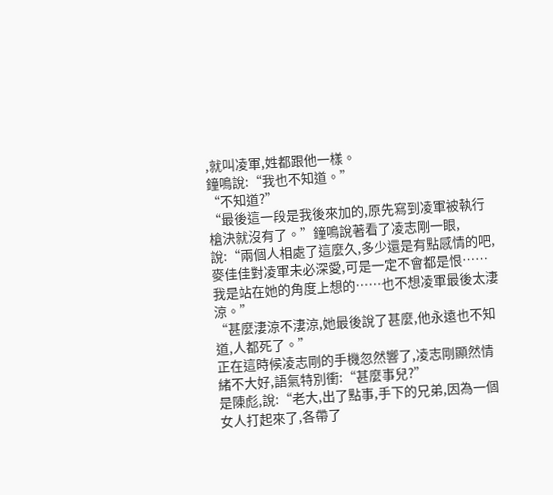,就叫凌軍,姓都跟他一樣。
鐘鳴說:“我也不知道。”
“不知道?”
“最後這一段是我後來加的,原先寫到凌軍被執行槍決就沒有了。”鐘鳴說著看了凌志剛一眼,說:“兩個人相處了這麼久,多少還是有點感情的吧,麥佳佳對凌軍未必深愛,可是一定不會都是恨……我是站在她的角度上想的……也不想凌軍最後太淒涼。”
“甚麼淒涼不淒涼,她最後說了甚麼,他永遠也不知道,人都死了。”
正在這時候凌志剛的手機忽然響了,凌志剛顯然情緒不大好,語氣特別衝:“甚麼事兒?”
是陳彪,說:“老大,出了點事,手下的兄弟,因為一個女人打起來了,各帶了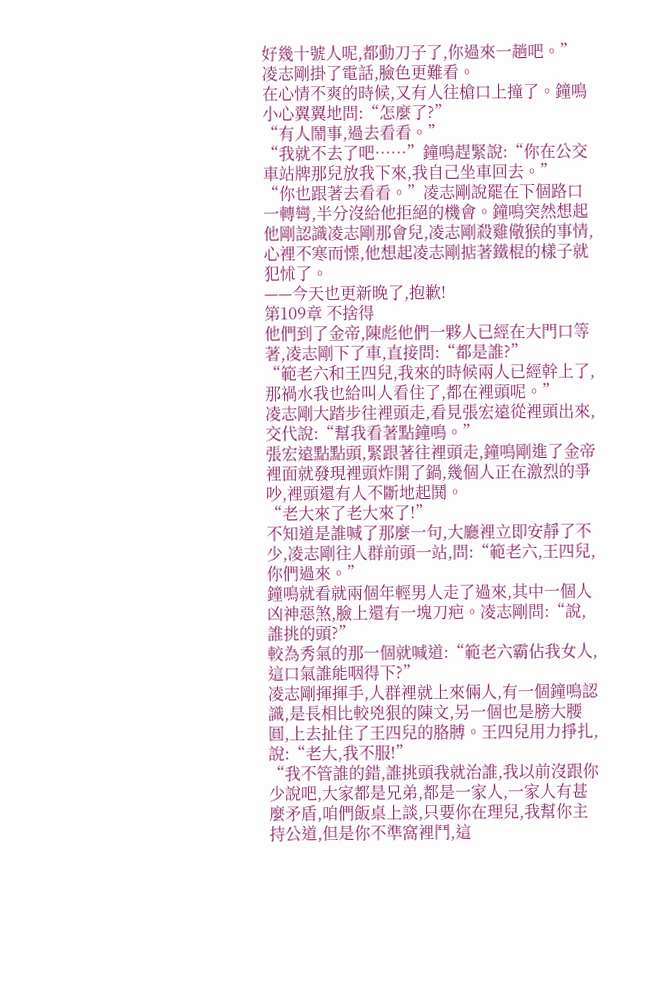好幾十號人呢,都動刀子了,你過來一趟吧。”
凌志剛掛了電話,臉色更難看。
在心情不爽的時候,又有人往槍口上撞了。鐘鳴小心翼翼地問:“怎麼了?”
“有人鬧事,過去看看。”
“我就不去了吧……”鐘鳴趕緊說:“你在公交車站牌那兒放我下來,我自己坐車回去。”
“你也跟著去看看。”凌志剛說罷在下個路口一轉彎,半分沒給他拒絕的機會。鐘鳴突然想起他剛認識凌志剛那會兒,凌志剛殺雞儆猴的事情,心裡不寒而慄,他想起凌志剛掂著鐵棍的樣子就犯怵了。
——今天也更新晚了,抱歉!
第109章 不捨得
他們到了金帝,陳彪他們一夥人已經在大門口等著,凌志剛下了車,直接問:“都是誰?”
“範老六和王四兒,我來的時候兩人已經幹上了,那禍水我也給叫人看住了,都在裡頭呢。”
凌志剛大踏步往裡頭走,看見張宏遠從裡頭出來,交代說:“幫我看著點鐘鳴。”
張宏遠點點頭,緊跟著往裡頭走,鐘鳴剛進了金帝裡面就發現裡頭炸開了鍋,幾個人正在激烈的爭吵,裡頭還有人不斷地起鬨。
“老大來了老大來了!”
不知道是誰喊了那麼一句,大廳裡立即安靜了不少,凌志剛往人群前頭一站,問:“範老六,王四兒,你們過來。”
鐘鳴就看就兩個年輕男人走了過來,其中一個人凶神惡煞,臉上還有一塊刀疤。凌志剛問:“說,誰挑的頭?”
較為秀氣的那一個就喊道:“範老六霸佔我女人,這口氣誰能咽得下?”
凌志剛揮揮手,人群裡就上來倆人,有一個鐘鳴認識,是長相比較兇狠的陳文,另一個也是膀大腰圓,上去扯住了王四兒的胳膊。王四兒用力掙扎,說:“老大,我不服!”
“我不管誰的錯,誰挑頭我就治誰,我以前沒跟你少說吧,大家都是兄弟,都是一家人,一家人有甚麼矛盾,咱們飯桌上談,只要你在理兒,我幫你主持公道,但是你不準窩裡鬥,這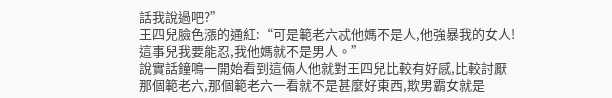話我說過吧?”
王四兒臉色漲的通紅:“可是範老六忒他媽不是人,他強暴我的女人!這事兒我要能忍,我他媽就不是男人。”
說實話鐘鳴一開始看到這倆人他就對王四兒比較有好感,比較討厭那個範老六,那個範老六一看就不是甚麼好東西,欺男霸女就是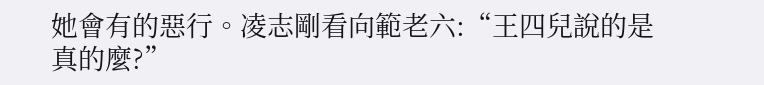她會有的惡行。凌志剛看向範老六:“王四兒說的是真的麼?”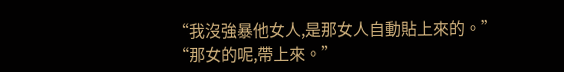“我沒強暴他女人,是那女人自動貼上來的。”
“那女的呢,帶上來。”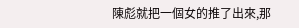陳彪就把一個女的推了出來,那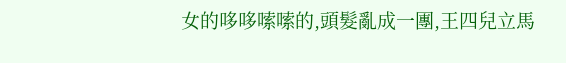女的哆哆嗦嗦的,頭髮亂成一團,王四兒立馬